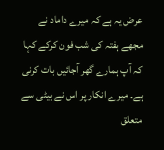عرض یہ ہے کہ میرے داماد نے مجھے ہفتہ کی شب فون کرکے کہا کہ آپ ہمارے گھر آجائیں بات کرنی ہے۔ میرے انکار پر اس نے بیٹی سے متعلق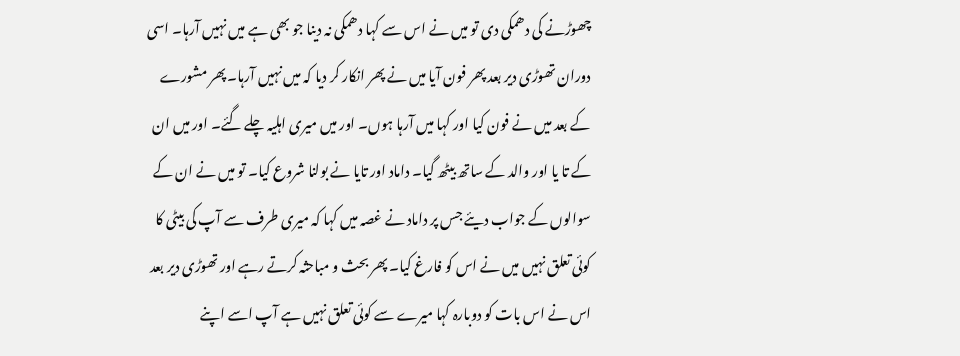چھوڑنے کی دھمکی دی تو میں نے اس سے کہا دھمکی نہ دینا جو بھی ہے میں نہیں آرہا۔ اسی دوران تھوڑی دیر بعد پھر فون آیا میں نے پھر انکار کر دیا کہ میں نہیں آرہا۔ پھر مشورے کے بعد میں نے فون کیا اور کہا میں آرہا ہوں۔ اور میں میری اہلیہ چلے گئے۔ اور میں ان کے تا یا اور والد کے ساتھ بیٹھ گیا۔ داماد اور تایا نے بولنا شروع کیا۔ تو میں نے ان کے سوالوں کے جواب دیئے جس پر داماد نے غصہ میں کہا کہ میری طرف سے آپ کی بیٹی کا کوئی تعلق نہیں میں نے اس کو فارغ کیا۔ پھر بحث و مباحثہ کرتے رہے اور تھوڑی دیر بعد اس نے اس بات کو دوبارہ کہا میرے سے کوئی تعلق نہیں ہے آپ اسے اپنے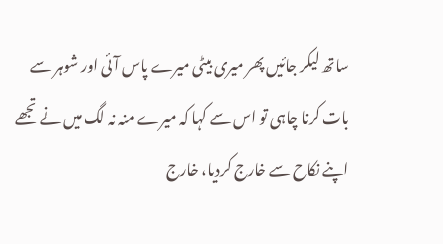ساتھ لیکر جائیں پھر میری بیٹی میرے پاس آئی اور شوہر سے بات کرنا چاہی تو اس سے کہا کہ میرے منہ نہ لگ میں نے تجھے اپنے نکاح سے خارج کردیا، خارج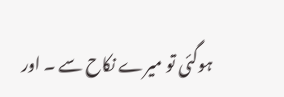ہوگئی تو میرے نکاح سے ۔ اور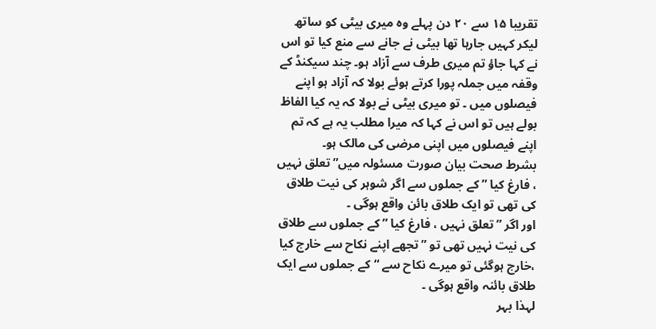تقریبا ۱۵ سے ۲۰ دن پہلے وہ میری بیٹی کو ساتھ لیکر کہیں جارہا تھا بیٹی نے جانے سے منع کیا تو اس نے کہا جاؤ تم میری طرف سے آزاد ہو۔ چند سیکنڈ کے وقفہ میں جملہ پورا کرتے ہوئے بولا کہ آزاد ہو اپنے فیصلوں میں ۔ تو میری بیٹی نے بولا کہ یہ کیا الفاظ بولے ہیں تو اس نے کہا کہ میرا مطلب یہ ہے کہ تم اپنے فیصلوں میں اپنی مرضی کی مالک ہو۔
بشرط صحت بیان صورت مسئولہ میں”تعلق نہیں ، فارغ کیا ” کے جملوں سے اگر شوہر کی نیت طلاق کی تھی تو ایک طلاق بائن واقع ہوگی ۔
اور اگر ” تعلق نہیں ، فارغ کیا ” کے جملوں سے طلاق کی نیت نہیں تھی تو ” تجھے اپنے نکاح سے خارج کیا ،خارج ہوگئی تو میرے نکاح سے “کے جملوں سے ایک طلاق بائنہ واقع ہوگی ۔
لہذا بہر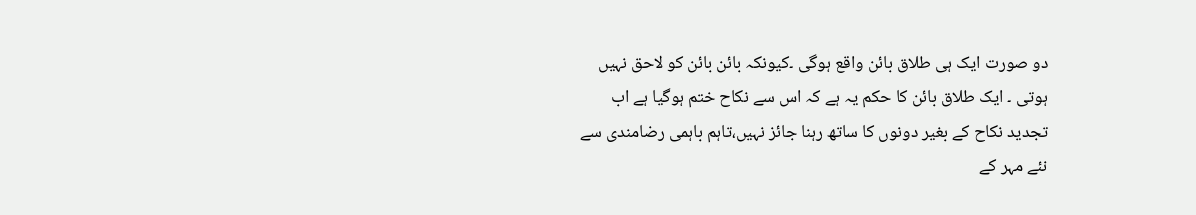دو صورت ایک ہی طلاق بائن واقع ہوگی ۔کیونکہ بائن بائن کو لاحق نہیں ہوتی ۔ ایک طلاق بائن کا حکم یہ ہے کہ اس سے نکاح ختم ہوگیا ہے اب تجدید نکاح کے بغیر دونوں کا ساتھ رہنا جائز نہیں،تاہم باہمی رضامندی سے نئے مہر کے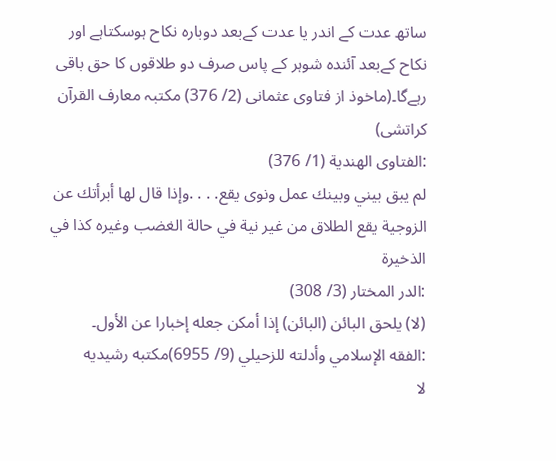ساتھ عدت کے اندر یا عدت کےبعد دوبارہ نکاح ہوسکتاہے اور نکاح کےبعد آئندہ شوہر کے پاس صرف دو طلاقوں کا حق باقی رہےگا۔(ماخوذ از فتاوی عثمانی (2/ 376) مکتبہ معارف القرآن کراتشی)
:الفتاوى الهندية (1/ 376)
لم يبق بيني وبينك عمل ونوى يقع. . . .وإذا قال لها أبرأتك عن الزوجية يقع الطلاق من غير نية في حالة الغضب وغيره كذا في الذخيرة
:الدر المختار (3/ 308)
(لا) يلحق البائن (البائن) إذا أمكن جعله إخبارا عن الأول۔
:الفقه الإسلامي وأدلته للزحيلي (9/ 6955)مكتبه رشيديه
لا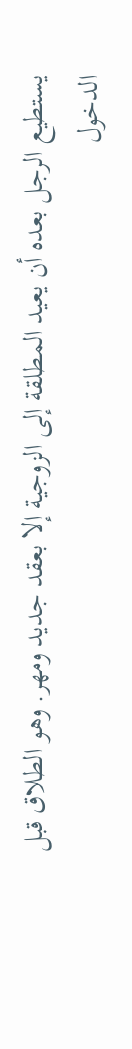يستطيع الرجل بعده أن يعيد المطلقة إلى الزوجية إلا بعقد جديد ومهر. وهو الطلاق قبل الدخول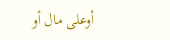أوعلى مال أو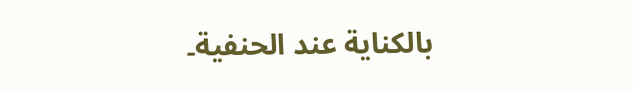بالكناية عند الحنفية۔